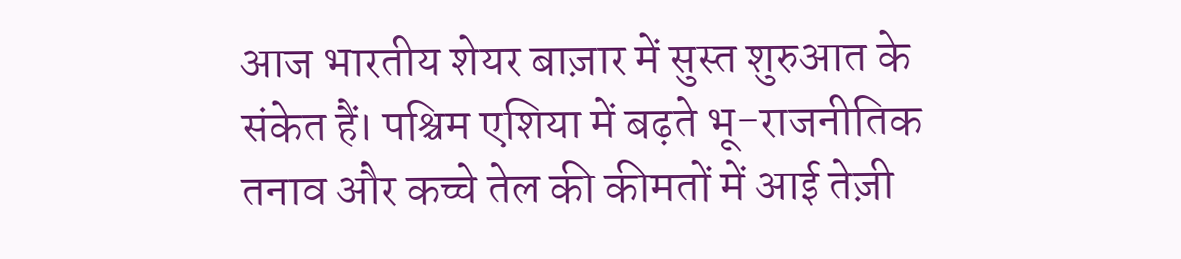आज भारतीय शेयर बाज़ार में सुस्त शुरुआत के संकेत हैं। पश्चिम एशिया में बढ़ते भू-राजनीतिक तनाव और कच्चे तेल की कीमतों में आई तेज़ी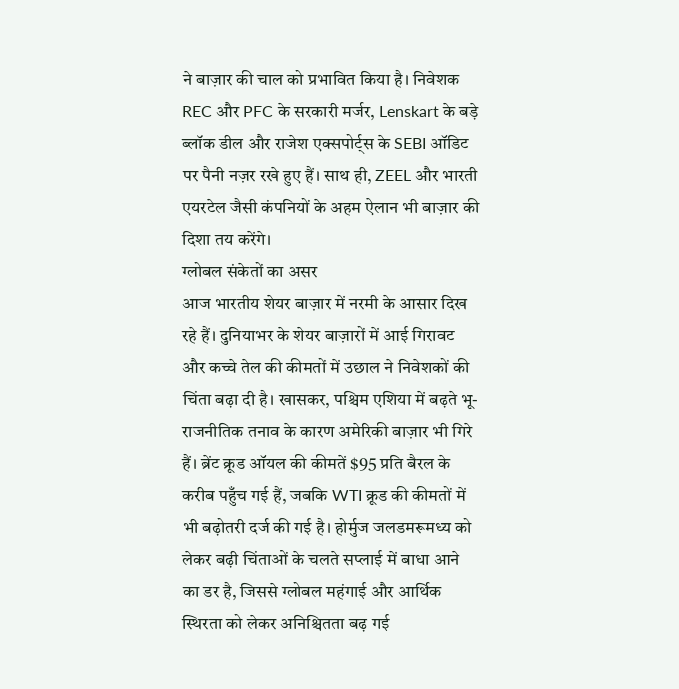ने बाज़ार की चाल को प्रभावित किया है। निवेशक REC और PFC के सरकारी मर्जर, Lenskart के बड़े ब्लॉक डील और राजेश एक्सपोर्ट्स के SEBI ऑडिट पर पैनी नज़र रखे हुए हैं। साथ ही, ZEEL और भारती एयरटेल जैसी कंपनियों के अहम ऐलान भी बाज़ार की दिशा तय करेंगे।
ग्लोबल संकेतों का असर
आज भारतीय शेयर बाज़ार में नरमी के आसार दिख रहे हैं। दुनियाभर के शेयर बाज़ारों में आई गिरावट और कच्चे तेल की कीमतों में उछाल ने निवेशकों की चिंता बढ़ा दी है। खासकर, पश्चिम एशिया में बढ़ते भू-राजनीतिक तनाव के कारण अमेरिकी बाज़ार भी गिरे हैं। ब्रेंट क्रूड ऑयल की कीमतें $95 प्रति बैरल के करीब पहुँच गई हैं, जबकि WTI क्रूड की कीमतों में भी बढ़ोतरी दर्ज की गई है। होर्मुज जलडमरूमध्य को लेकर बढ़ी चिंताओं के चलते सप्लाई में बाधा आने का डर है, जिससे ग्लोबल महंगाई और आर्थिक स्थिरता को लेकर अनिश्चितता बढ़ गई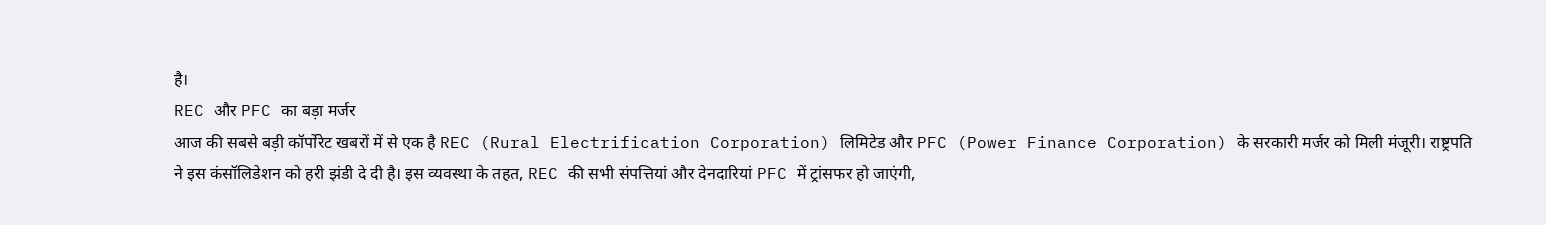है।
REC और PFC का बड़ा मर्जर
आज की सबसे बड़ी कॉर्पोरेट खबरों में से एक है REC (Rural Electrification Corporation) लिमिटेड और PFC (Power Finance Corporation) के सरकारी मर्जर को मिली मंजूरी। राष्ट्रपति ने इस कंसॉलिडेशन को हरी झंडी दे दी है। इस व्यवस्था के तहत, REC की सभी संपत्तियां और देनदारियां PFC में ट्रांसफर हो जाएंगी,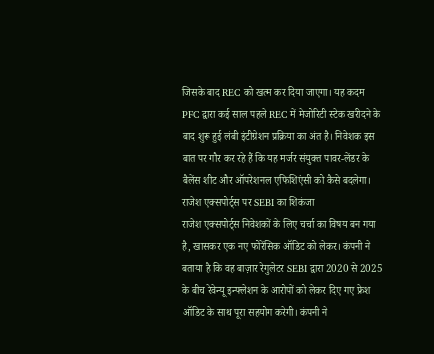जिसके बाद REC को खत्म कर दिया जाएगा। यह कदम PFC द्वारा कई साल पहले REC में मेजोरिटी स्टेक खरीदने के बाद शुरू हुई लंबी इंटीग्रेशन प्रक्रिया का अंत है। निवेशक इस बात पर गौर कर रहे हैं कि यह मर्जर संयुक्त पावर-लेंडर के बैलेंस शीट और ऑपरेशनल एफिशिएंसी को कैसे बदलेगा।
राजेश एक्सपोर्ट्स पर SEBI का शिकंजा
राजेश एक्सपोर्ट्स निवेशकों के लिए चर्चा का विषय बन गया है, खासकर एक नए फोरेंसिक ऑडिट को लेकर। कंपनी ने बताया है कि वह बाज़ार रेगुलेटर SEBI द्वारा 2020 से 2025 के बीच रेवेन्यू इन्फ्लेशन के आरोपों को लेकर दिए गए फ्रेश ऑडिट के साथ पूरा सहयोग करेगी। कंपनी ने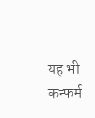यह भी कन्फर्म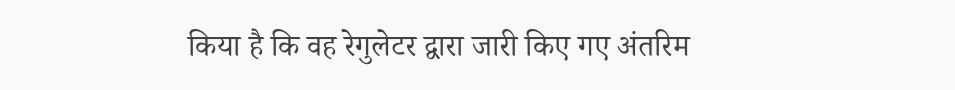किया है कि वह रेगुलेटर द्वारा जारी किए गए अंतरिम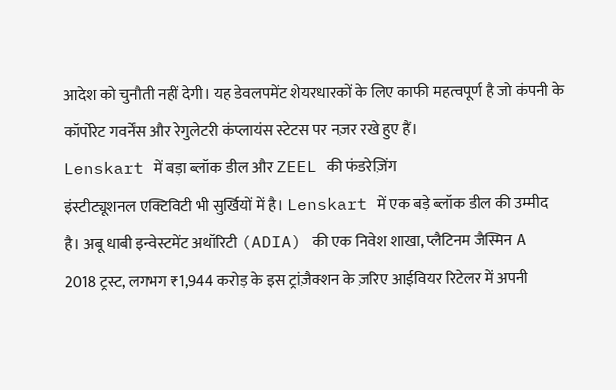आदेश को चुनौती नहीं देगी। यह डेवलपमेंट शेयरधारकों के लिए काफी महत्वपूर्ण है जो कंपनी के कॉर्पोरेट गवर्नेंस और रेगुलेटरी कंप्लायंस स्टेटस पर नज़र रखे हुए हैं।
Lenskart में बड़ा ब्लॉक डील और ZEEL की फंडरेज़िंग
इंस्टीट्यूशनल एक्टिविटी भी सुर्खियों में है। Lenskart में एक बड़े ब्लॉक डील की उम्मीद है। अबू धाबी इन्वेस्टमेंट अथॉरिटी (ADIA) की एक निवेश शाखा, प्लैटिनम जैस्मिन A 2018 ट्रस्ट, लगभग ₹1,944 करोड़ के इस ट्रांज़ैक्शन के ज़रिए आईवियर रिटेलर में अपनी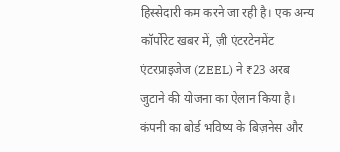हिस्सेदारी कम करने जा रही है। एक अन्य कॉर्पोरेट खबर में, ज़ी एंटरटेनमेंट एंटरप्राइजेज (ZEEL) ने ₹23 अरब जुटाने की योजना का ऐलान किया है। कंपनी का बोर्ड भविष्य के बिज़नेस और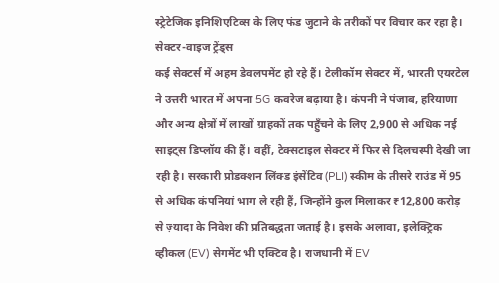स्ट्रेटेजिक इनिशिएटिव्स के लिए फंड जुटाने के तरीकों पर विचार कर रहा है।
सेक्टर-वाइज ट्रेंड्स
कई सेक्टर्स में अहम डेवलपमेंट हो रहे हैं। टेलीकॉम सेक्टर में, भारती एयरटेल ने उत्तरी भारत में अपना 5G कवरेज बढ़ाया है। कंपनी ने पंजाब, हरियाणा और अन्य क्षेत्रों में लाखों ग्राहकों तक पहुँचने के लिए 2,900 से अधिक नई साइट्स डिप्लॉय की हैं। वहीं, टेक्सटाइल सेक्टर में फिर से दिलचस्पी देखी जा रही है। सरकारी प्रोडक्शन लिंक्ड इंसेंटिव (PLI) स्कीम के तीसरे राउंड में 95 से अधिक कंपनियां भाग ले रही हैं, जिन्होंने कुल मिलाकर ₹12,800 करोड़ से ज़्यादा के निवेश की प्रतिबद्धता जताई है। इसके अलावा, इलेक्ट्रिक व्हीकल (EV) सेगमेंट भी एक्टिव है। राजधानी में EV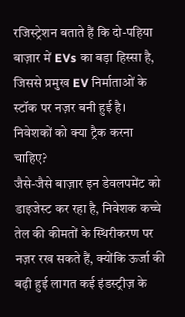रजिस्ट्रेशन बताते हैं कि दो-पहिया बाज़ार में EVs का बड़ा हिस्सा है, जिससे प्रमुख EV निर्माताओं के स्टॉक पर नज़र बनी हुई है।
निवेशकों को क्या ट्रैक करना चाहिए?
जैसे-जैसे बाज़ार इन डेवलपमेंट को डाइजेस्ट कर रहा है, निवेशक कच्चे तेल की कीमतों के स्थिरीकरण पर नज़र रख सकते हैं, क्योंकि ऊर्जा की बढ़ी हुई लागत कई इंडस्ट्रीज़ के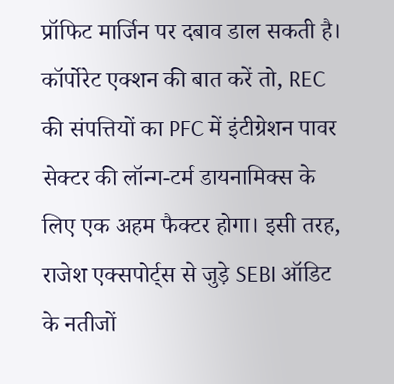प्रॉफिट मार्जिन पर दबाव डाल सकती है। कॉर्पोरेट एक्शन की बात करें तो, REC की संपत्तियों का PFC में इंटीग्रेशन पावर सेक्टर की लॉन्ग-टर्म डायनामिक्स के लिए एक अहम फैक्टर होगा। इसी तरह, राजेश एक्सपोर्ट्स से जुड़े SEBI ऑडिट के नतीजों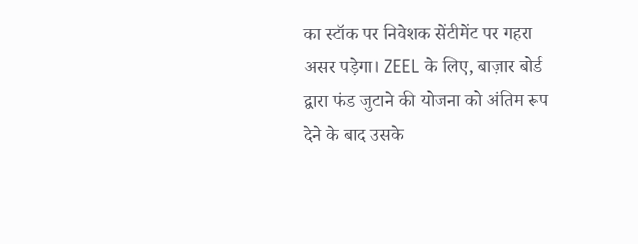का स्टॉक पर निवेशक सेंटीमेंट पर गहरा असर पड़ेगा। ZEEL के लिए, बाज़ार बोर्ड द्वारा फंड जुटाने की योजना को अंतिम रूप देने के बाद उसके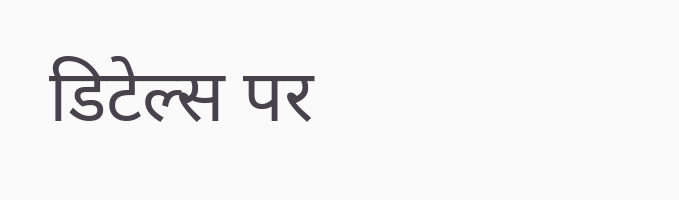डिटेल्स पर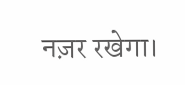नज़र रखेगा।